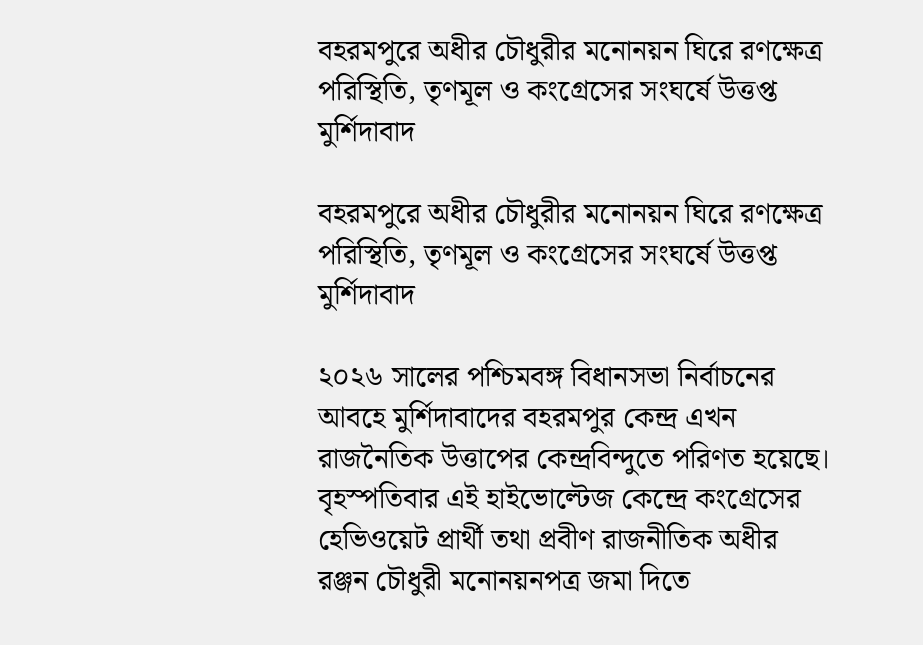বহরমপুরে অধীর চৌধুরীর মনোনয়ন ঘিরে রণক্ষেত্র পরিস্থিতি, তৃণমূল ও কংগ্রেসের সংঘর্ষে উত্তপ্ত মুর্শিদাবাদ

বহরমপুরে অধীর চৌধুরীর মনোনয়ন ঘিরে রণক্ষেত্র পরিস্থিতি, তৃণমূল ও কংগ্রেসের সংঘর্ষে উত্তপ্ত মুর্শিদাবাদ

২০২৬ সালের পশ্চিমবঙ্গ বিধানসভা নির্বাচনের আবহে মুর্শিদাবাদের বহরমপুর কেন্দ্র এখন রাজনৈতিক উত্তাপের কেন্দ্রবিন্দুতে পরিণত হয়েছে। বৃহস্পতিবার এই হাইভোল্টেজ কেন্দ্রে কংগ্রেসের হেভিওয়েট প্রার্থী তথা প্রবীণ রাজনীতিক অধীর রঞ্জন চৌধুরী মনোনয়নপত্র জমা দিতে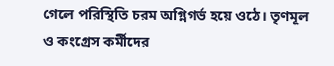গেলে পরিস্থিতি চরম অগ্নিগর্ভ হয়ে ওঠে। তৃণমূল ও কংগ্রেস কর্মীদের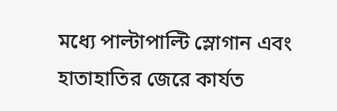মধ্যে পাল্টাপাল্টি স্লোগান এবং হাতাহাতির জেরে কার্যত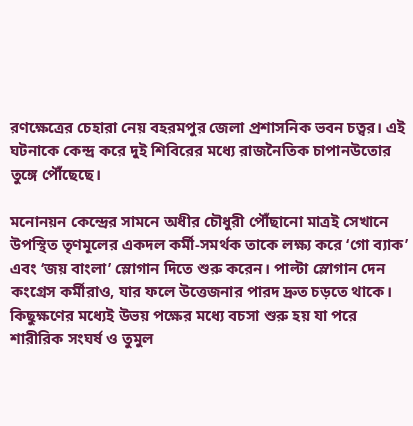রণক্ষেত্রের চেহারা নেয় বহরমপুর জেলা প্রশাসনিক ভবন চত্বর। এই ঘটনাকে কেন্দ্র করে দুই শিবিরের মধ্যে রাজনৈতিক চাপানউতোর তুঙ্গে পৌঁছেছে।

মনোনয়ন কেন্দ্রের সামনে অধীর চৌধুরী পৌঁছানো মাত্রই সেখানে উপস্থিত তৃণমূলের একদল কর্মী-সমর্থক তাকে লক্ষ্য করে ‘গো ব্যাক’ এবং ‘জয় বাংলা’ স্লোগান দিতে শুরু করেন। পাল্টা স্লোগান দেন কংগ্রেস কর্মীরাও, যার ফলে উত্তেজনার পারদ দ্রুত চড়তে থাকে। কিছুক্ষণের মধ্যেই উভয় পক্ষের মধ্যে বচসা শুরু হয় যা পরে শারীরিক সংঘর্ষ ও তুমুল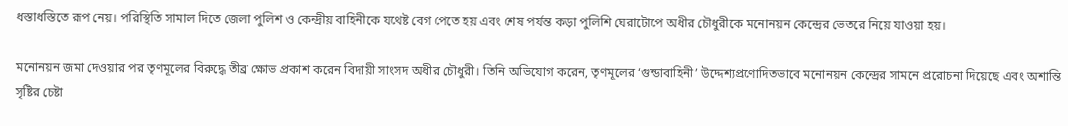ধস্তাধস্তিতে রূপ নেয়। পরিস্থিতি সামাল দিতে জেলা পুলিশ ও কেন্দ্রীয় বাহিনীকে যথেষ্ট বেগ পেতে হয় এবং শেষ পর্যন্ত কড়া পুলিশি ঘেরাটোপে অধীর চৌধুরীকে মনোনয়ন কেন্দ্রের ভেতরে নিয়ে যাওয়া হয়।

মনোনয়ন জমা দেওয়ার পর তৃণমূলের বিরুদ্ধে তীব্র ক্ষোভ প্রকাশ করেন বিদায়ী সাংসদ অধীর চৌধুরী। তিনি অভিযোগ করেন, তৃণমূলের ‘গুন্ডাবাহিনী’ উদ্দেশ্যপ্রণোদিতভাবে মনোনয়ন কেন্দ্রের সামনে প্ররোচনা দিয়েছে এবং অশান্তি সৃষ্টির চেষ্টা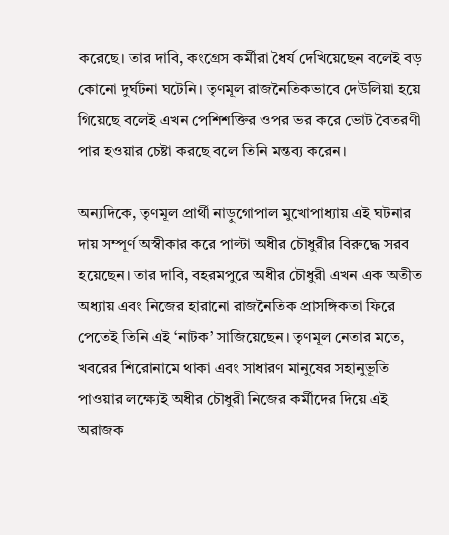করেছে। তার দাবি, কংগ্রেস কর্মীরা ধৈর্য দেখিয়েছেন বলেই বড় কোনো দুর্ঘটনা ঘটেনি। তৃণমূল রাজনৈতিকভাবে দেউলিয়া হয়ে গিয়েছে বলেই এখন পেশিশক্তির ওপর ভর করে ভোট বৈতরণী পার হওয়ার চেষ্টা করছে বলে তিনি মন্তব্য করেন।

অন্যদিকে, তৃণমূল প্রার্থী নাড়ুগোপাল মুখোপাধ্যায় এই ঘটনার দায় সম্পূর্ণ অস্বীকার করে পাল্টা অধীর চৌধুরীর বিরুদ্ধে সরব হয়েছেন। তার দাবি, বহরমপুরে অধীর চৌধুরী এখন এক অতীত অধ্যায় এবং নিজের হারানো রাজনৈতিক প্রাসঙ্গিকতা ফিরে পেতেই তিনি এই ‘নাটক’ সাজিয়েছেন। তৃণমূল নেতার মতে, খবরের শিরোনামে থাকা এবং সাধারণ মানুষের সহানুভূতি পাওয়ার লক্ষ্যেই অধীর চৌধুরী নিজের কর্মীদের দিয়ে এই অরাজক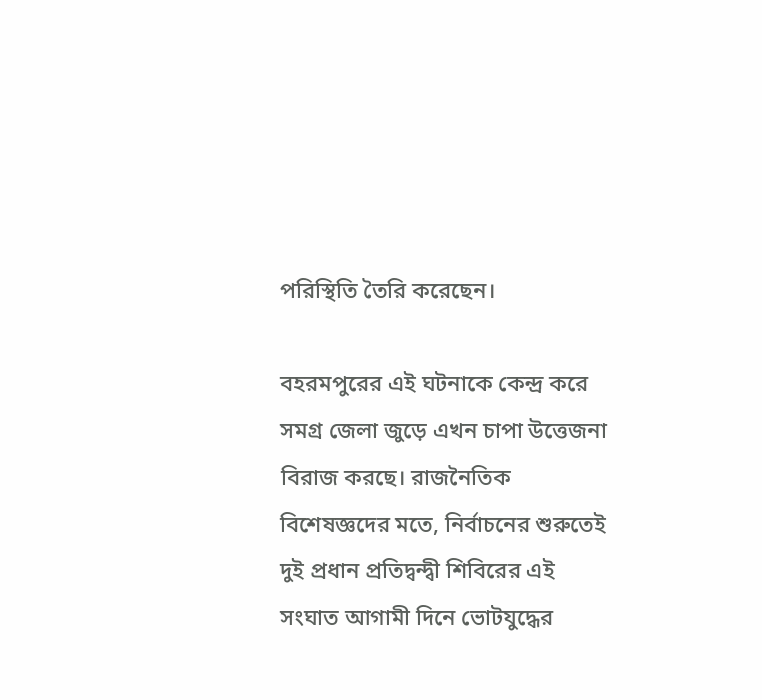পরিস্থিতি তৈরি করেছেন।

বহরমপুরের এই ঘটনাকে কেন্দ্র করে সমগ্র জেলা জুড়ে এখন চাপা উত্তেজনা বিরাজ করছে। রাজনৈতিক বিশেষজ্ঞদের মতে, নির্বাচনের শুরুতেই দুই প্রধান প্রতিদ্বন্দ্বী শিবিরের এই সংঘাত আগামী দিনে ভোটযুদ্ধের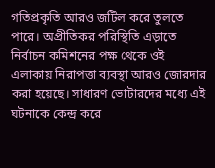গতিপ্রকৃতি আরও জটিল করে তুলতে পারে। অপ্রীতিকর পরিস্থিতি এড়াতে নির্বাচন কমিশনের পক্ষ থেকে ওই এলাকায় নিরাপত্তা ব্যবস্থা আরও জোরদার করা হয়েছে। সাধারণ ভোটারদের মধ্যে এই ঘটনাকে কেন্দ্র করে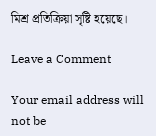মিশ্র প্রতিক্রিয়া সৃষ্টি হয়েছে।

Leave a Comment

Your email address will not be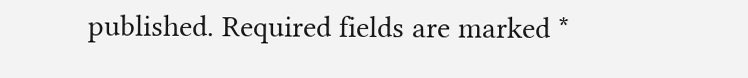published. Required fields are marked *